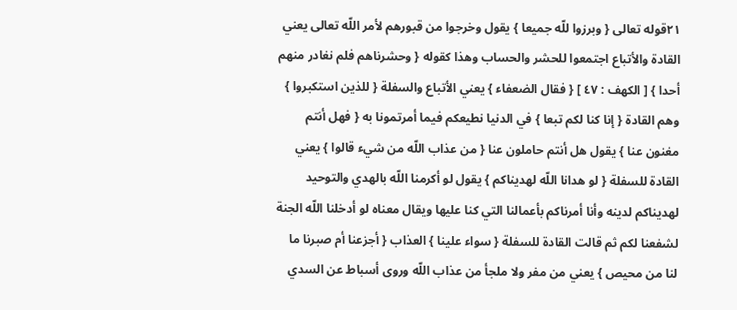٢١قوله تعالى { وبرزوا للّه جميعا } يقول وخرجوا من قبورهم لأمر اللّه تعالى يعني القادة والأتباع اجتمعوا للحشر والحساب وهذا كقوله { وحشرناهم فلم نغادر منهم أحدا } [ الكهف : ٤٧ ] { فقال الضعفاء } يعني الأتباع والسفلة { للذين استكبروا } وهم القادة { إنا كنا لكم تبعا } في الدنيا نطيعكم فيما أمرتمونا به { فهل أنتم مغنون عنا } يقول هل أنتم حاملون عنا { من عذاب اللّه من شيء قالوا } يعني القادة للسفلة { لو هدانا اللّه لهديناكم } يقول لو أكرمنا اللّه بالهدي والتوحيد لهديناكم لدينه وأنا أمرناكم بأعمالنا التي كنا عليها ويقال معناه لو أدخلنا اللّه الجنة لشفعنا لكم ثم قالت القادة للسفلة { سواء علينا } العذاب { أجزعنا أم صبرنا ما لنا من محيص } يعني من مفر ولا ملجأ من عذاب اللّه وروى أسباط عن السدي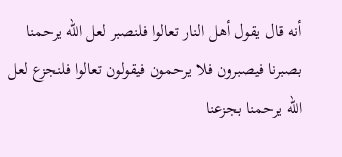أنه قال يقول أهل النار تعالوا فلنصبر لعل اللّه يرحمنا بصبرنا فيصبرون فلا يرحمون فيقولون تعالوا فلنجزع لعل اللّه يرحمنا بجزعنا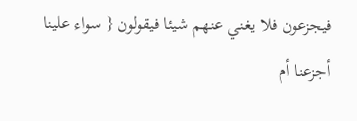فيجزعون فلا يغني عنهم شيئا فيقولون { سواء علينا أجزعنا أم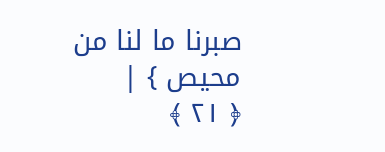صبرنا ما لنا من محيص } |
﴿ ٢١ ﴾